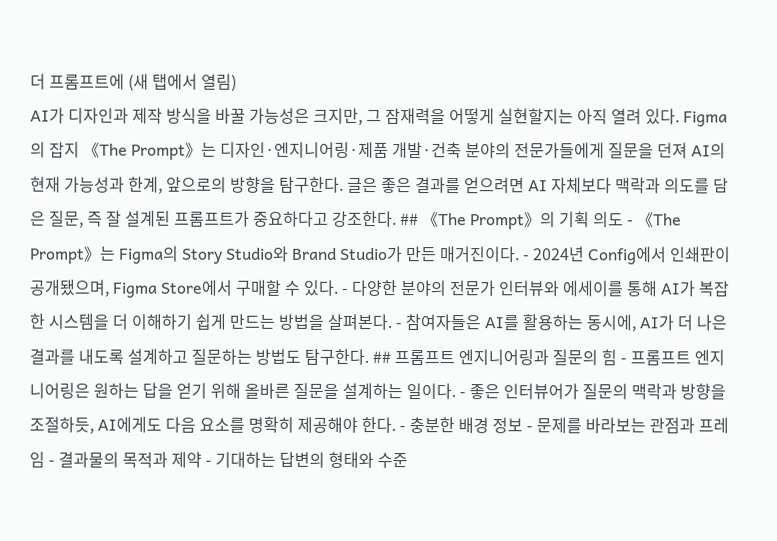더 프롬프트에 (새 탭에서 열림)
AI가 디자인과 제작 방식을 바꿀 가능성은 크지만, 그 잠재력을 어떻게 실현할지는 아직 열려 있다. Figma의 잡지 《The Prompt》는 디자인·엔지니어링·제품 개발·건축 분야의 전문가들에게 질문을 던져 AI의 현재 가능성과 한계, 앞으로의 방향을 탐구한다. 글은 좋은 결과를 얻으려면 AI 자체보다 맥락과 의도를 담은 질문, 즉 잘 설계된 프롬프트가 중요하다고 강조한다. ## 《The Prompt》의 기획 의도 - 《The Prompt》는 Figma의 Story Studio와 Brand Studio가 만든 매거진이다. - 2024년 Config에서 인쇄판이 공개됐으며, Figma Store에서 구매할 수 있다. - 다양한 분야의 전문가 인터뷰와 에세이를 통해 AI가 복잡한 시스템을 더 이해하기 쉽게 만드는 방법을 살펴본다. - 참여자들은 AI를 활용하는 동시에, AI가 더 나은 결과를 내도록 설계하고 질문하는 방법도 탐구한다. ## 프롬프트 엔지니어링과 질문의 힘 - 프롬프트 엔지니어링은 원하는 답을 얻기 위해 올바른 질문을 설계하는 일이다. - 좋은 인터뷰어가 질문의 맥락과 방향을 조절하듯, AI에게도 다음 요소를 명확히 제공해야 한다. - 충분한 배경 정보 - 문제를 바라보는 관점과 프레임 - 결과물의 목적과 제약 - 기대하는 답변의 형태와 수준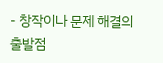- 창작이나 문제 해결의 출발점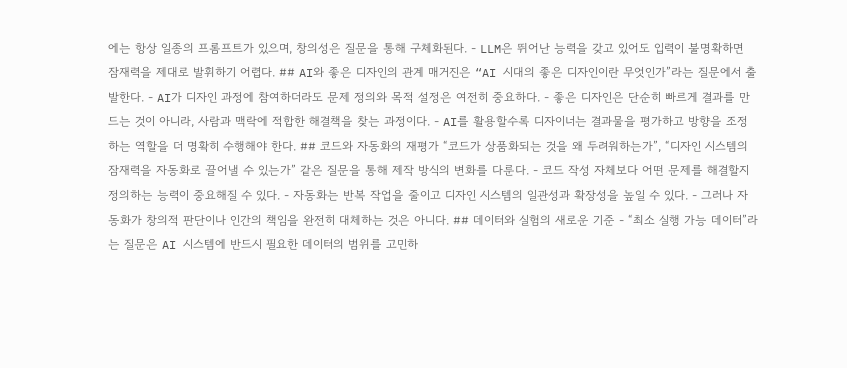에는 항상 일종의 프롬프트가 있으며, 창의성은 질문을 통해 구체화된다. - LLM은 뛰어난 능력을 갖고 있어도 입력이 불명확하면 잠재력을 제대로 발휘하기 어렵다. ## AI와 좋은 디자인의 관계 매거진은 “AI 시대의 좋은 디자인이란 무엇인가”라는 질문에서 출발한다. - AI가 디자인 과정에 참여하더라도 문제 정의와 목적 설정은 여전히 중요하다. - 좋은 디자인은 단순히 빠르게 결과를 만드는 것이 아니라, 사람과 맥락에 적합한 해결책을 찾는 과정이다. - AI를 활용할수록 디자이너는 결과물을 평가하고 방향을 조정하는 역할을 더 명확히 수행해야 한다. ## 코드와 자동화의 재평가 “코드가 상품화되는 것을 왜 두려워하는가”, “디자인 시스템의 잠재력을 자동화로 끌어낼 수 있는가” 같은 질문을 통해 제작 방식의 변화를 다룬다. - 코드 작성 자체보다 어떤 문제를 해결할지 정의하는 능력이 중요해질 수 있다. - 자동화는 반복 작업을 줄이고 디자인 시스템의 일관성과 확장성을 높일 수 있다. - 그러나 자동화가 창의적 판단이나 인간의 책임을 완전히 대체하는 것은 아니다. ## 데이터와 실험의 새로운 기준 - “최소 실행 가능 데이터”라는 질문은 AI 시스템에 반드시 필요한 데이터의 범위를 고민하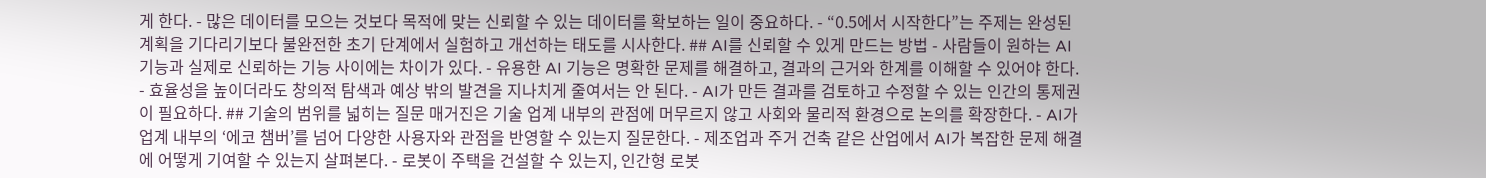게 한다. - 많은 데이터를 모으는 것보다 목적에 맞는 신뢰할 수 있는 데이터를 확보하는 일이 중요하다. - “0.5에서 시작한다”는 주제는 완성된 계획을 기다리기보다 불완전한 초기 단계에서 실험하고 개선하는 태도를 시사한다. ## AI를 신뢰할 수 있게 만드는 방법 - 사람들이 원하는 AI 기능과 실제로 신뢰하는 기능 사이에는 차이가 있다. - 유용한 AI 기능은 명확한 문제를 해결하고, 결과의 근거와 한계를 이해할 수 있어야 한다. - 효율성을 높이더라도 창의적 탐색과 예상 밖의 발견을 지나치게 줄여서는 안 된다. - AI가 만든 결과를 검토하고 수정할 수 있는 인간의 통제권이 필요하다. ## 기술의 범위를 넓히는 질문 매거진은 기술 업계 내부의 관점에 머무르지 않고 사회와 물리적 환경으로 논의를 확장한다. - AI가 업계 내부의 ‘에코 챔버’를 넘어 다양한 사용자와 관점을 반영할 수 있는지 질문한다. - 제조업과 주거 건축 같은 산업에서 AI가 복잡한 문제 해결에 어떻게 기여할 수 있는지 살펴본다. - 로봇이 주택을 건설할 수 있는지, 인간형 로봇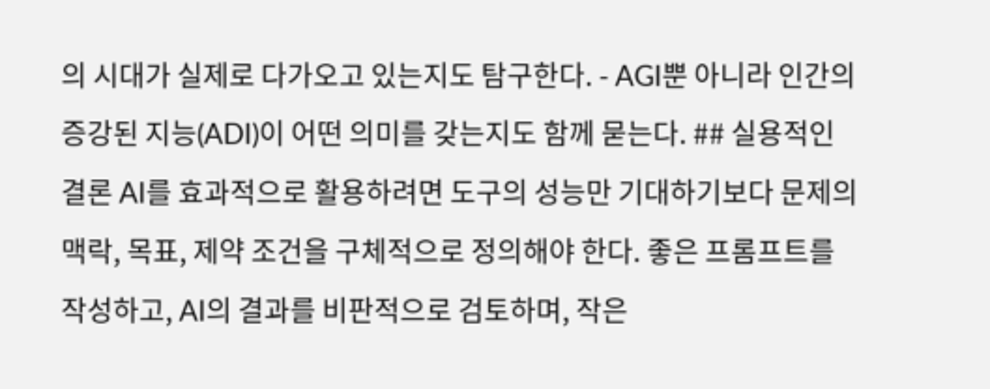의 시대가 실제로 다가오고 있는지도 탐구한다. - AGI뿐 아니라 인간의 증강된 지능(ADI)이 어떤 의미를 갖는지도 함께 묻는다. ## 실용적인 결론 AI를 효과적으로 활용하려면 도구의 성능만 기대하기보다 문제의 맥락, 목표, 제약 조건을 구체적으로 정의해야 한다. 좋은 프롬프트를 작성하고, AI의 결과를 비판적으로 검토하며, 작은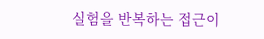실험을 반복하는 접근이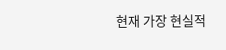현재 가장 현실적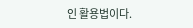인 활용법이다.